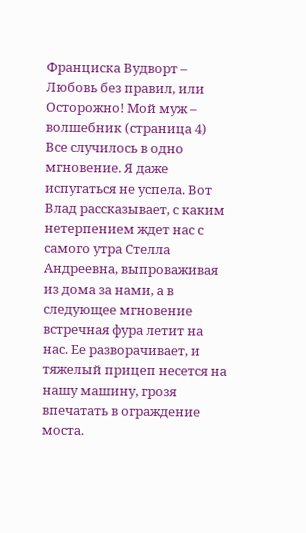Франциска Вудворт – Любовь без правил, или Осторожно! Мой муж – волшебник (страница 4)
Все случилось в одно мгновение. Я даже испугаться не успела. Вот Влад рассказывает, с каким нетерпением ждет нас с самого утра Стелла Андреевна, выпроваживая из дома за нами, а в следующее мгновение встречная фура летит на нас. Ее разворачивает, и тяжелый прицеп несется на нашу машину, грозя впечатать в ограждение моста.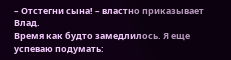– Отстегни сына! – властно приказывает Влад.
Время как будто замедлилось. Я еще успеваю подумать: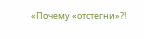«Почему «отстегни»?!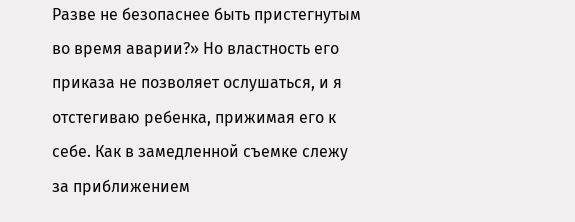Разве не безопаснее быть пристегнутым во время аварии?» Но властность его приказа не позволяет ослушаться, и я отстегиваю ребенка, прижимая его к себе. Как в замедленной съемке слежу за приближением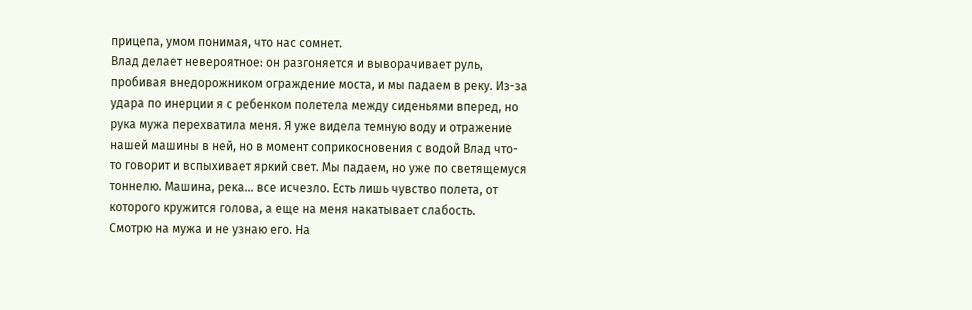прицепа, умом понимая, что нас сомнет.
Влад делает невероятное: он разгоняется и выворачивает руль, пробивая внедорожником ограждение моста, и мы падаем в реку. Из-за удара по инерции я с ребенком полетела между сиденьями вперед, но рука мужа перехватила меня. Я уже видела темную воду и отражение нашей машины в ней, но в момент соприкосновения с водой Влад что-то говорит и вспыхивает яркий свет. Мы падаем, но уже по светящемуся тоннелю. Машина, река… все исчезло. Есть лишь чувство полета, от которого кружится голова, а еще на меня накатывает слабость.
Смотрю на мужа и не узнаю его. На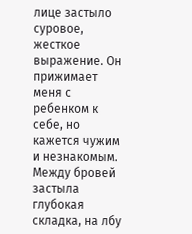лице застыло суровое, жесткое выражение. Он прижимает меня с ребенком к себе, но кажется чужим и незнакомым. Между бровей застыла глубокая складка, на лбу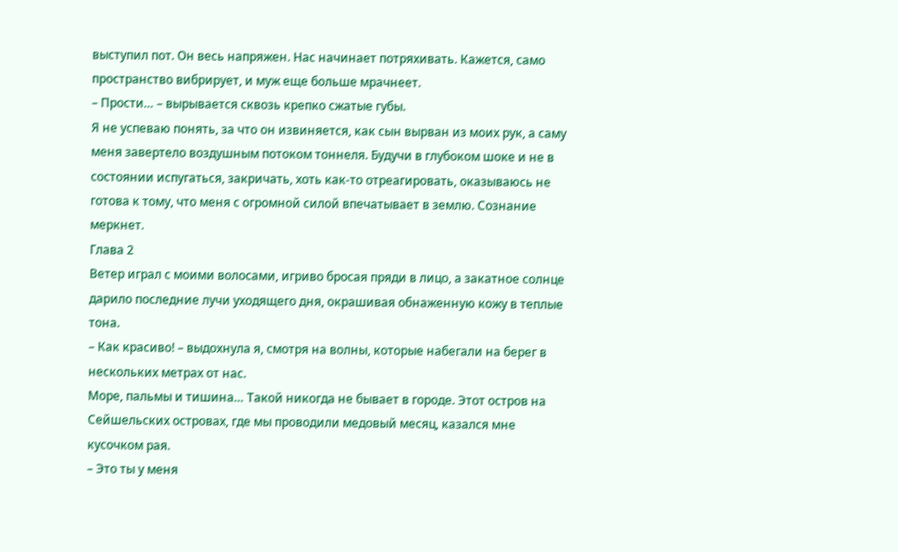выступил пот. Он весь напряжен. Нас начинает потряхивать. Кажется, само пространство вибрирует, и муж еще больше мрачнеет.
– Прости… – вырывается сквозь крепко сжатые губы.
Я не успеваю понять, за что он извиняется, как сын вырван из моих рук, а саму меня завертело воздушным потоком тоннеля. Будучи в глубоком шоке и не в состоянии испугаться, закричать, хоть как-то отреагировать, оказываюсь не готова к тому, что меня с огромной силой впечатывает в землю. Сознание меркнет.
Глава 2
Ветер играл с моими волосами, игриво бросая пряди в лицо, а закатное солнце дарило последние лучи уходящего дня, окрашивая обнаженную кожу в теплые тона.
– Как красиво! – выдохнула я, смотря на волны, которые набегали на берег в нескольких метрах от нас.
Море, пальмы и тишина… Такой никогда не бывает в городе. Этот остров на Сейшельских островах, где мы проводили медовый месяц, казался мне кусочком рая.
– Это ты у меня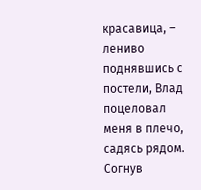красавица, – лениво поднявшись с постели, Влад поцеловал меня в плечо, садясь рядом. Согнув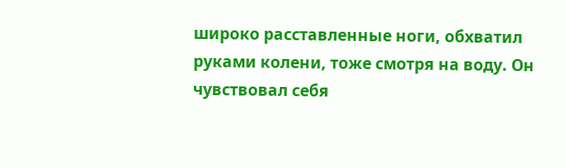широко расставленные ноги, обхватил руками колени, тоже смотря на воду. Он чувствовал себя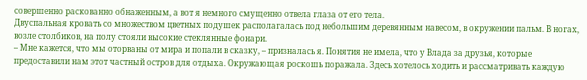совершенно раскованно обнаженным, а вот я немного смущенно отвела глаза от его тела.
Двуспальная кровать со множеством цветных подушек располагалась под небольшим деревянным навесом, в окружении пальм. В ногах, возле столбиков, на полу стояли высокие стеклянные фонари.
– Мне кажется, что мы оторваны от мира и попали в сказку, – призналась я. Понятия не имела, что у Влада за друзья, которые предоставили нам этот частный остров для отдыха. Окружающая роскошь поражала. Здесь хотелось ходить и рассматривать каждую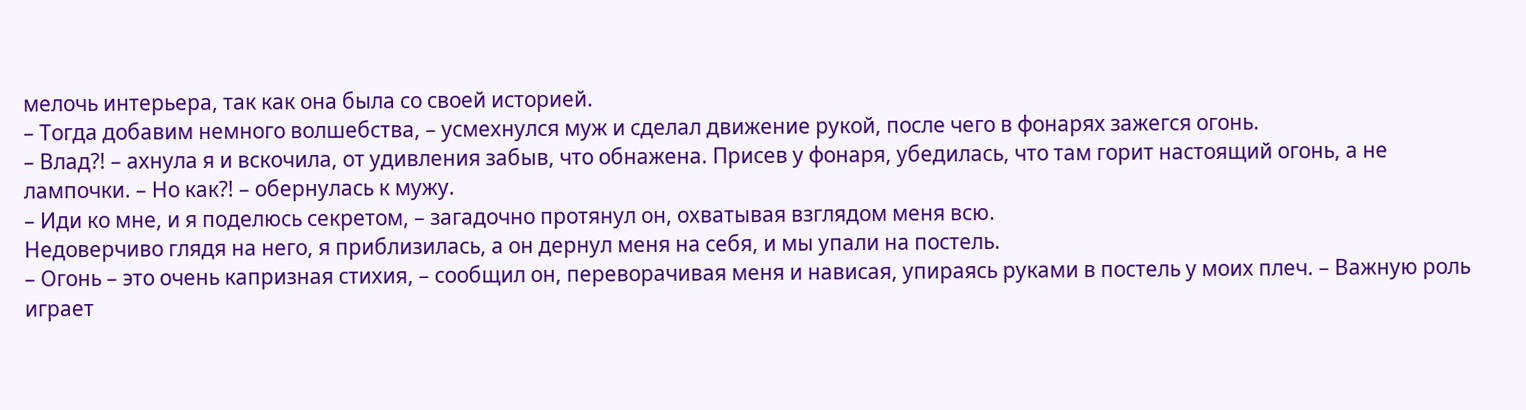мелочь интерьера, так как она была со своей историей.
– Тогда добавим немного волшебства, – усмехнулся муж и сделал движение рукой, после чего в фонарях зажегся огонь.
– Влад?! – ахнула я и вскочила, от удивления забыв, что обнажена. Присев у фонаря, убедилась, что там горит настоящий огонь, а не лампочки. – Но как?! – обернулась к мужу.
– Иди ко мне, и я поделюсь секретом, – загадочно протянул он, охватывая взглядом меня всю.
Недоверчиво глядя на него, я приблизилась, а он дернул меня на себя, и мы упали на постель.
– Огонь – это очень капризная стихия, – сообщил он, переворачивая меня и нависая, упираясь руками в постель у моих плеч. – Важную роль играет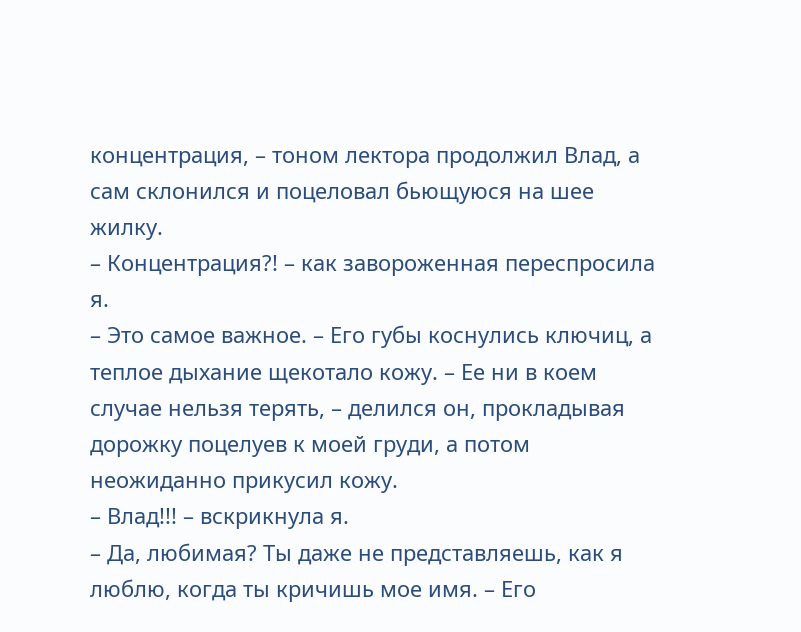концентрация, – тоном лектора продолжил Влад, а сам склонился и поцеловал бьющуюся на шее жилку.
– Концентрация?! – как завороженная переспросила я.
– Это самое важное. – Его губы коснулись ключиц, а теплое дыхание щекотало кожу. – Ее ни в коем случае нельзя терять, – делился он, прокладывая дорожку поцелуев к моей груди, а потом неожиданно прикусил кожу.
– Влад!!! – вскрикнула я.
– Да, любимая? Ты даже не представляешь, как я люблю, когда ты кричишь мое имя. – Его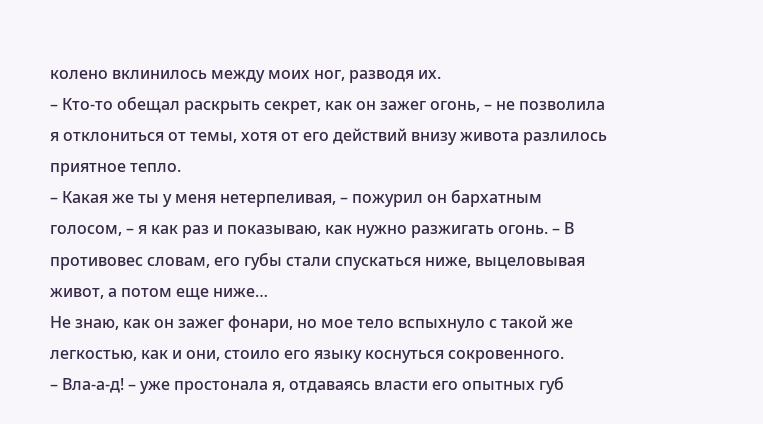колено вклинилось между моих ног, разводя их.
– Кто-то обещал раскрыть секрет, как он зажег огонь, – не позволила я отклониться от темы, хотя от его действий внизу живота разлилось приятное тепло.
– Какая же ты у меня нетерпеливая, – пожурил он бархатным голосом, – я как раз и показываю, как нужно разжигать огонь. – В противовес словам, его губы стали спускаться ниже, выцеловывая живот, а потом еще ниже…
Не знаю, как он зажег фонари, но мое тело вспыхнуло с такой же легкостью, как и они, стоило его языку коснуться сокровенного.
– Вла-а-д! – уже простонала я, отдаваясь власти его опытных губ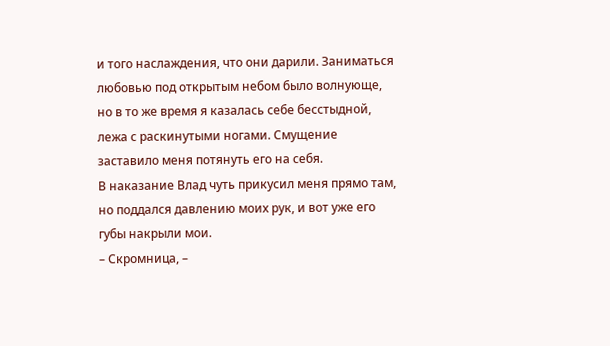и того наслаждения, что они дарили. Заниматься любовью под открытым небом было волнующе, но в то же время я казалась себе бесстыдной, лежа с раскинутыми ногами. Смущение заставило меня потянуть его на себя.
В наказание Влад чуть прикусил меня прямо там, но поддался давлению моих рук, и вот уже его губы накрыли мои.
– Скромница, –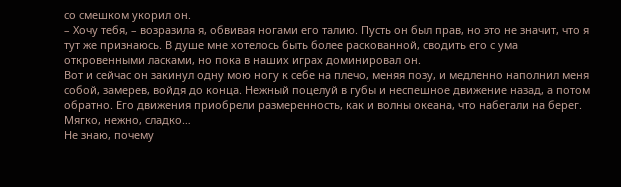со смешком укорил он.
– Хочу тебя, – возразила я, обвивая ногами его талию. Пусть он был прав, но это не значит, что я тут же признаюсь. В душе мне хотелось быть более раскованной, сводить его с ума откровенными ласками, но пока в наших играх доминировал он.
Вот и сейчас он закинул одну мою ногу к себе на плечо, меняя позу, и медленно наполнил меня собой, замерев, войдя до конца. Нежный поцелуй в губы и неспешное движение назад, а потом обратно. Его движения приобрели размеренность, как и волны океана, что набегали на берег.
Мягко, нежно, сладко…
Не знаю, почему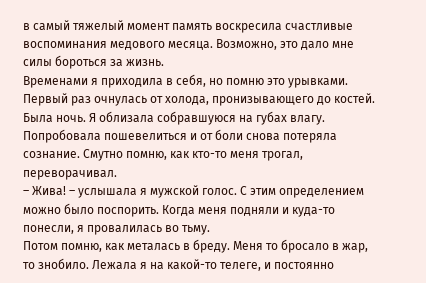в самый тяжелый момент память воскресила счастливые воспоминания медового месяца. Возможно, это дало мне силы бороться за жизнь.
Временами я приходила в себя, но помню это урывками. Первый раз очнулась от холода, пронизывающего до костей. Была ночь. Я облизала собравшуюся на губах влагу. Попробовала пошевелиться и от боли снова потеряла сознание. Смутно помню, как кто-то меня трогал, переворачивал.
– Жива! – услышала я мужской голос. С этим определением можно было поспорить. Когда меня подняли и куда-то понесли, я провалилась во тьму.
Потом помню, как металась в бреду. Меня то бросало в жар, то знобило. Лежала я на какой-то телеге, и постоянно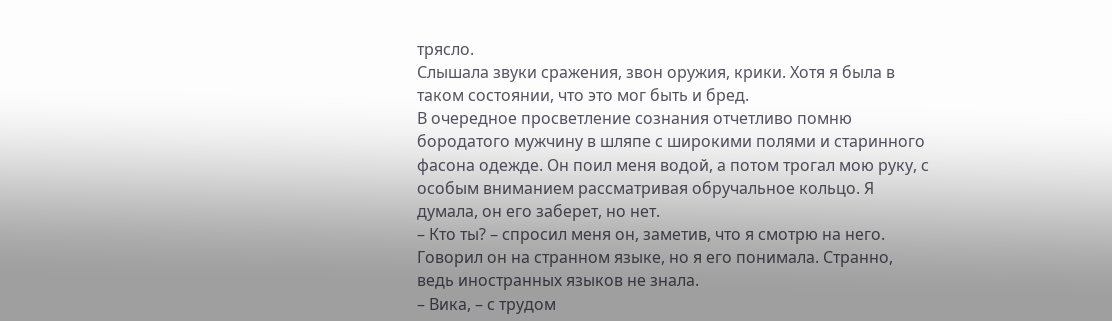трясло.
Слышала звуки сражения, звон оружия, крики. Хотя я была в таком состоянии, что это мог быть и бред.
В очередное просветление сознания отчетливо помню бородатого мужчину в шляпе с широкими полями и старинного фасона одежде. Он поил меня водой, а потом трогал мою руку, с особым вниманием рассматривая обручальное кольцо. Я думала, он его заберет, но нет.
– Кто ты? – спросил меня он, заметив, что я смотрю на него. Говорил он на странном языке, но я его понимала. Странно, ведь иностранных языков не знала.
– Вика, – с трудом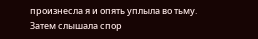произнесла я и опять уплыла во тьму.
Затем слышала спор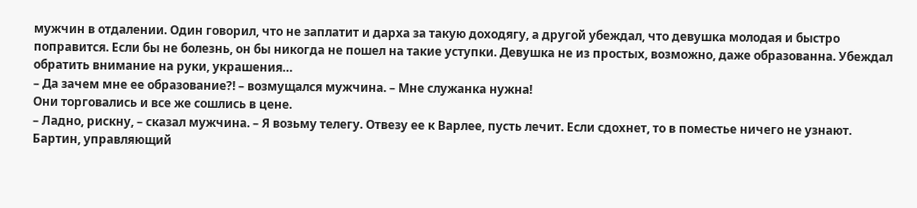мужчин в отдалении. Один говорил, что не заплатит и дарха за такую доходягу, а другой убеждал, что девушка молодая и быстро поправится. Если бы не болезнь, он бы никогда не пошел на такие уступки. Девушка не из простых, возможно, даже образованна. Убеждал обратить внимание на руки, украшения…
– Да зачем мне ее образование?! – возмущался мужчина. – Мне служанка нужна!
Они торговались и все же сошлись в цене.
– Ладно, рискну, – сказал мужчина. – Я возьму телегу. Отвезу ее к Варлее, пусть лечит. Если сдохнет, то в поместье ничего не узнают.
Бартин, управляющий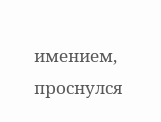имением, проснулся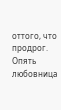оттого, что продрог. Опять любовница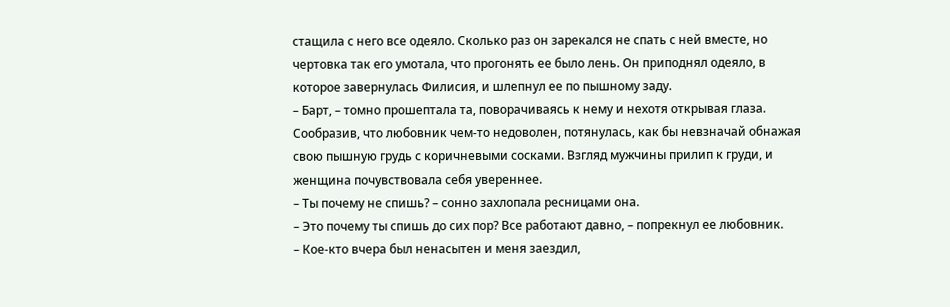стащила с него все одеяло. Сколько раз он зарекался не спать с ней вместе, но чертовка так его умотала, что прогонять ее было лень. Он приподнял одеяло, в которое завернулась Филисия, и шлепнул ее по пышному заду.
– Барт, – томно прошептала та, поворачиваясь к нему и нехотя открывая глаза. Сообразив, что любовник чем-то недоволен, потянулась, как бы невзначай обнажая свою пышную грудь с коричневыми сосками. Взгляд мужчины прилип к груди, и женщина почувствовала себя увереннее.
– Ты почему не спишь? – сонно захлопала ресницами она.
– Это почему ты спишь до сих пор? Все работают давно, – попрекнул ее любовник.
– Кое-кто вчера был ненасытен и меня заездил,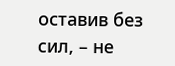оставив без сил, – не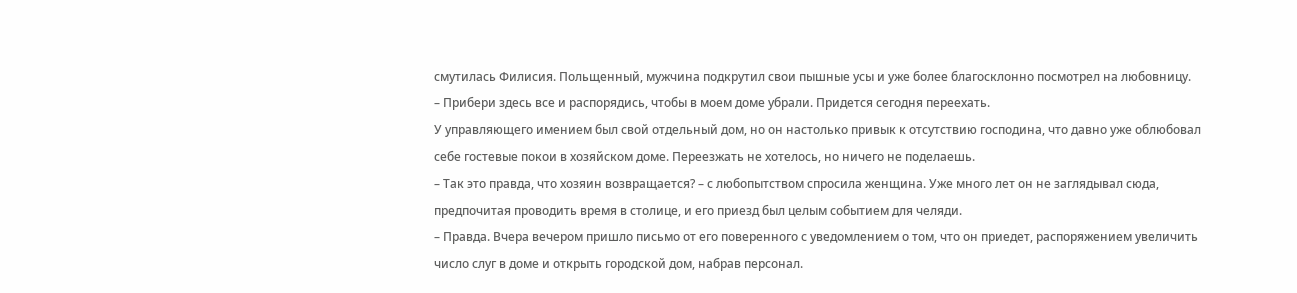смутилась Филисия. Польщенный, мужчина подкрутил свои пышные усы и уже более благосклонно посмотрел на любовницу.
– Прибери здесь все и распорядись, чтобы в моем доме убрали. Придется сегодня переехать.
У управляющего имением был свой отдельный дом, но он настолько привык к отсутствию господина, что давно уже облюбовал себе гостевые покои в хозяйском доме. Переезжать не хотелось, но ничего не поделаешь.
– Так это правда, что хозяин возвращается? – с любопытством спросила женщина. Уже много лет он не заглядывал сюда, предпочитая проводить время в столице, и его приезд был целым событием для челяди.
– Правда. Вчера вечером пришло письмо от его поверенного с уведомлением о том, что он приедет, распоряжением увеличить число слуг в доме и открыть городской дом, набрав персонал.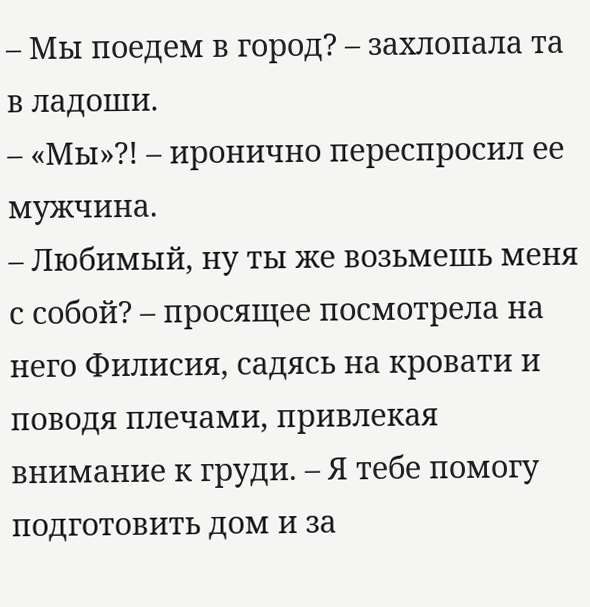– Мы поедем в город? – захлопала та в ладоши.
– «Мы»?! – иронично переспросил ее мужчина.
– Любимый, ну ты же возьмешь меня с собой? – просящее посмотрела на него Филисия, садясь на кровати и поводя плечами, привлекая внимание к груди. – Я тебе помогу подготовить дом и за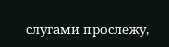слугами прослежу,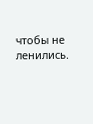чтобы не ленились.